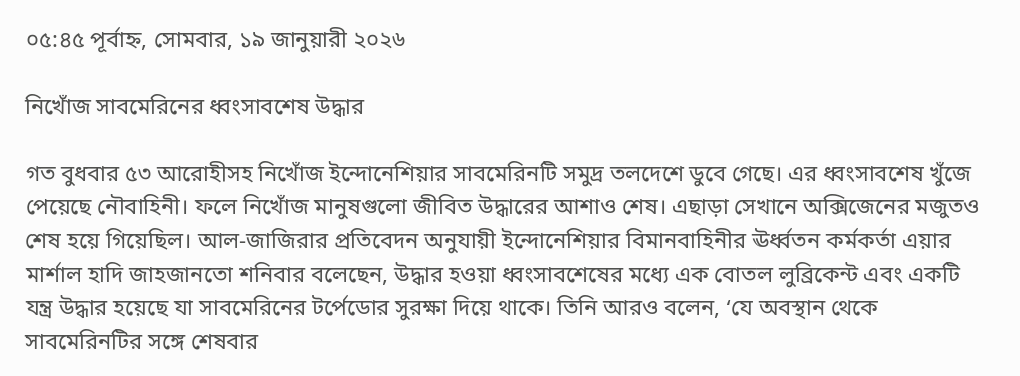০৫:৪৫ পূর্বাহ্ন, সোমবার, ১৯ জানুয়ারী ২০২৬

নিখোঁজ সাবমেরিনের ধ্বংসাবশেষ উদ্ধার

গত বুধবার ৫৩ আরোহীসহ নিখোঁজ ইন্দোনেশিয়ার সাবমেরিনটি সমুদ্র তলদেশে ডুবে গেছে। এর ধ্বংসাবশেষ খুঁজে পেয়েছে নৌবাহিনী। ফলে নিখোঁজ মানুষগুলো জীবিত উদ্ধারের আশাও শেষ। এছাড়া সেখানে অক্সিজেনের মজুতও শেষ হয়ে গিয়েছিল। আল-জাজিরার প্রতিবেদন অনুযায়ী ইন্দোনেশিয়ার বিমানবাহিনীর ঊর্ধ্বতন কর্মকর্তা এয়ার মার্শাল হাদি জাহজানতো শনিবার বলেছেন, উদ্ধার হওয়া ধ্বংসাবশেষের মধ্যে এক বোতল লুব্রিকেন্ট এবং একটি যন্ত্র উদ্ধার হয়েছে যা সাবমেরিনের টর্পেডোর সুরক্ষা দিয়ে থাকে। তিনি আরও বলেন, ‘যে অবস্থান থেকে সাবমেরিনটির সঙ্গে শেষবার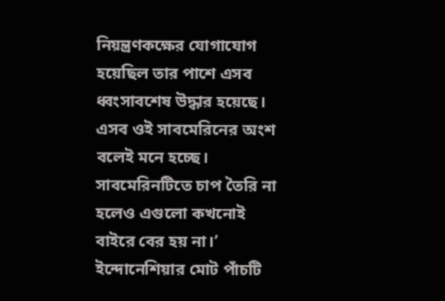নিয়ন্ত্রণকক্ষের যোগাযোগ হয়েছিল তার পাশে এসব ধ্বংসাবশেষ উদ্ধার হয়েছে। এসব ওই সাবমেরিনের অংশ বলেই মনে হচ্ছে। সাবমেরিনটিতে চাপ তৈরি না হলেও এগুলো কখনোই বাইরে বের হয় না।’ ইন্দোনেশিয়ার মোট পাঁচটি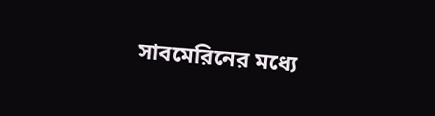সাবমেরিনের মধ্যে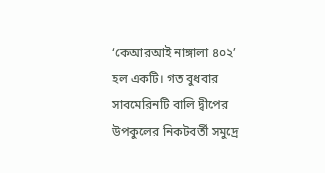‘কেআরআই নাঙ্গালা ৪০২’ হল একটি। গত বুধবার সাবমেরিনটি বালি দ্বীপের উপকুলের নিকটবর্তী সমুদ্রে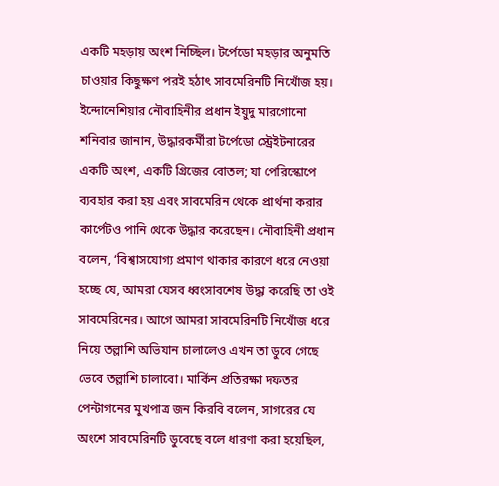একটি মহড়ায় অংশ নিচ্ছিল। টর্পেডো মহড়ার অনুমতি চাওয়ার কিছুক্ষণ পরই হঠাৎ সাবমেরিনটি নিখোঁজ হয়। ইন্দোনেশিয়ার নৌবাহিনীর প্রধান ইয়ুদু মারগোনো শনিবার জানান, উদ্ধারকর্মীরা টর্পেডো স্ট্রেইটনারের একটি অংশ, একটি গ্রিজের বোতল; যা পেরিস্কোপে ব্যবহার করা হয় এবং সাবমেরিন থেকে প্রার্থনা করার কার্পেটও পানি থেকে উদ্ধার করেছেন। নৌবাহিনী প্রধান বলেন, ‘বিশ্বাসযোগ্য প্রমাণ থাকার কারণে ধরে নেওয়া হচ্ছে যে, আমরা যেসব ধ্বংসাবশেষ উদ্ধা করেছি তা ওই সাবমেরিনের। আগে আমরা সাবমেরিনটি নিখোঁজ ধরে নিয়ে তল্লাশি অভিযান চালালেও এখন তা ডুবে গেছে ভেবে তল্লাশি চালাবো। মার্কিন প্রতিরক্ষা দফতর পেন্টাগনের মুখপাত্র জন কিরবি বলেন, সাগরের যে অংশে সাবমেরিনটি ডুবেছে বলে ধারণা করা হয়েছিল,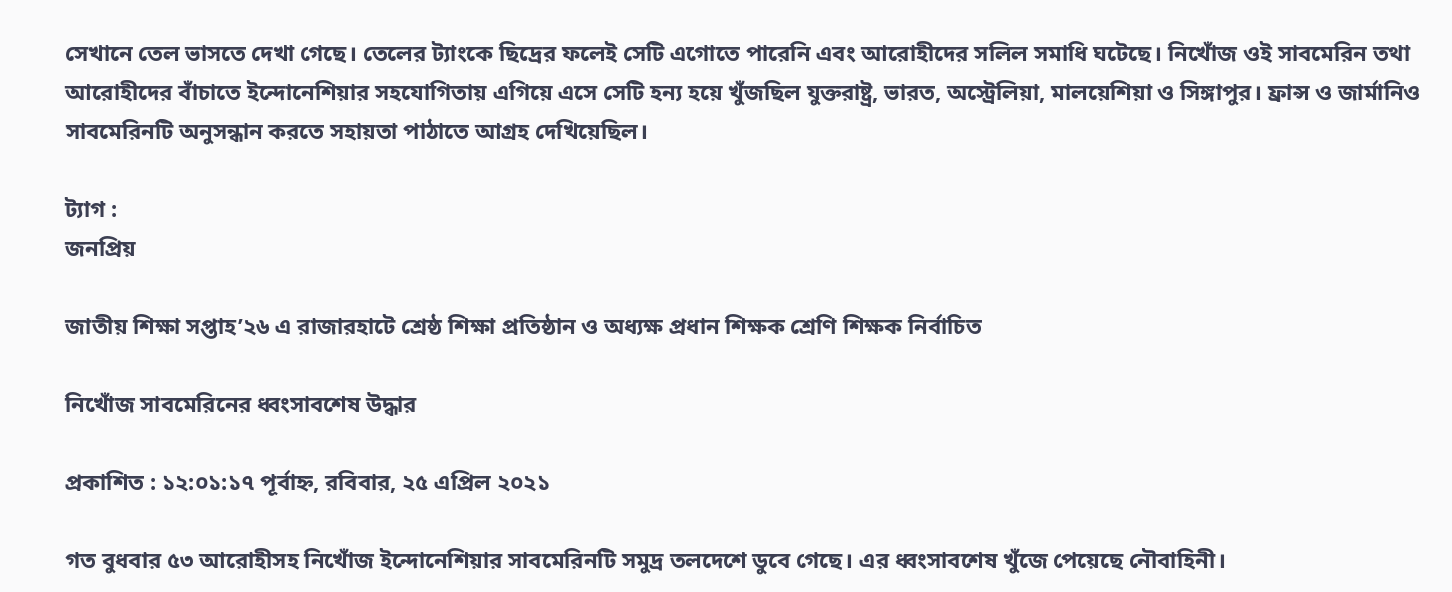সেখানে তেল ভাসতে দেখা গেছে। তেলের ট্যাংকে ছিদ্রের ফলেই সেটি এগোতে পারেনি এবং আরোহীদের সলিল সমাধি ঘটেছে। নিখোঁজ ওই সাবমেরিন তথা আরোহীদের বাঁচাতে ইন্দোনেশিয়ার সহযোগিতায় এগিয়ে এসে সেটি হন্য হয়ে খুঁজছিল যুক্তরাষ্ট্র, ভারত, অস্ট্রেলিয়া, মালয়েশিয়া ও সিঙ্গাপুর। ফ্রান্স ও জার্মানিও সাবমেরিনটি অনুসন্ধান করতে সহায়তা পাঠাতে আগ্রহ দেখিয়েছিল।

ট্যাগ :
জনপ্রিয়

জাতীয় শিক্ষা সপ্তাহ’২৬ এ রাজারহাটে শ্রেষ্ঠ শিক্ষা প্রতিষ্ঠান ও অধ্যক্ষ প্রধান শিক্ষক শ্রেণি শিক্ষক নির্বাচিত

নিখোঁজ সাবমেরিনের ধ্বংসাবশেষ উদ্ধার

প্রকাশিত : ১২:০১:১৭ পূর্বাহ্ন, রবিবার, ২৫ এপ্রিল ২০২১

গত বুধবার ৫৩ আরোহীসহ নিখোঁজ ইন্দোনেশিয়ার সাবমেরিনটি সমুদ্র তলদেশে ডুবে গেছে। এর ধ্বংসাবশেষ খুঁজে পেয়েছে নৌবাহিনী।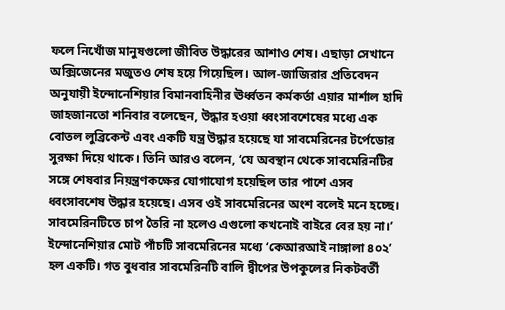ফলে নিখোঁজ মানুষগুলো জীবিত উদ্ধারের আশাও শেষ। এছাড়া সেখানে অক্সিজেনের মজুতও শেষ হয়ে গিয়েছিল। আল-জাজিরার প্রতিবেদন অনুযায়ী ইন্দোনেশিয়ার বিমানবাহিনীর ঊর্ধ্বতন কর্মকর্তা এয়ার মার্শাল হাদি জাহজানতো শনিবার বলেছেন, উদ্ধার হওয়া ধ্বংসাবশেষের মধ্যে এক বোতল লুব্রিকেন্ট এবং একটি যন্ত্র উদ্ধার হয়েছে যা সাবমেরিনের টর্পেডোর সুরক্ষা দিয়ে থাকে। তিনি আরও বলেন, ‘যে অবস্থান থেকে সাবমেরিনটির সঙ্গে শেষবার নিয়ন্ত্রণকক্ষের যোগাযোগ হয়েছিল তার পাশে এসব ধ্বংসাবশেষ উদ্ধার হয়েছে। এসব ওই সাবমেরিনের অংশ বলেই মনে হচ্ছে। সাবমেরিনটিতে চাপ তৈরি না হলেও এগুলো কখনোই বাইরে বের হয় না।’ ইন্দোনেশিয়ার মোট পাঁচটি সাবমেরিনের মধ্যে ‘কেআরআই নাঙ্গালা ৪০২’ হল একটি। গত বুধবার সাবমেরিনটি বালি দ্বীপের উপকুলের নিকটবর্তী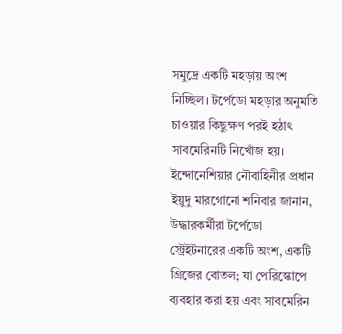সমুদ্রে একটি মহড়ায় অংশ নিচ্ছিল। টর্পেডো মহড়ার অনুমতি চাওয়ার কিছুক্ষণ পরই হঠাৎ সাবমেরিনটি নিখোঁজ হয়। ইন্দোনেশিয়ার নৌবাহিনীর প্রধান ইয়ুদু মারগোনো শনিবার জানান, উদ্ধারকর্মীরা টর্পেডো স্ট্রেইটনারের একটি অংশ, একটি গ্রিজের বোতল; যা পেরিস্কোপে ব্যবহার করা হয় এবং সাবমেরিন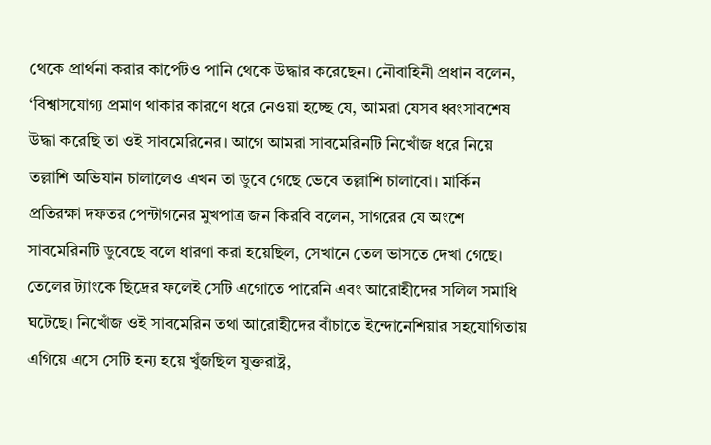থেকে প্রার্থনা করার কার্পেটও পানি থেকে উদ্ধার করেছেন। নৌবাহিনী প্রধান বলেন, ‘বিশ্বাসযোগ্য প্রমাণ থাকার কারণে ধরে নেওয়া হচ্ছে যে, আমরা যেসব ধ্বংসাবশেষ উদ্ধা করেছি তা ওই সাবমেরিনের। আগে আমরা সাবমেরিনটি নিখোঁজ ধরে নিয়ে তল্লাশি অভিযান চালালেও এখন তা ডুবে গেছে ভেবে তল্লাশি চালাবো। মার্কিন প্রতিরক্ষা দফতর পেন্টাগনের মুখপাত্র জন কিরবি বলেন, সাগরের যে অংশে সাবমেরিনটি ডুবেছে বলে ধারণা করা হয়েছিল, সেখানে তেল ভাসতে দেখা গেছে। তেলের ট্যাংকে ছিদ্রের ফলেই সেটি এগোতে পারেনি এবং আরোহীদের সলিল সমাধি ঘটেছে। নিখোঁজ ওই সাবমেরিন তথা আরোহীদের বাঁচাতে ইন্দোনেশিয়ার সহযোগিতায় এগিয়ে এসে সেটি হন্য হয়ে খুঁজছিল যুক্তরাষ্ট্র,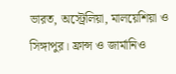ভারত, অস্ট্রেলিয়া, মালয়েশিয়া ও সিঙ্গাপুর। ফ্রান্স ও জার্মানিও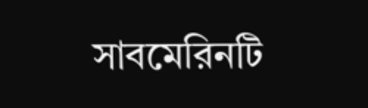সাবমেরিনটি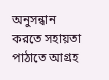অনুসন্ধান করতে সহায়তা পাঠাতে আগ্রহ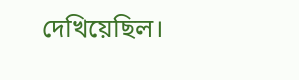দেখিয়েছিল।